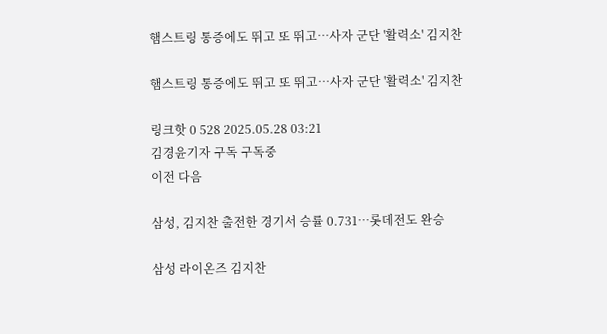햄스트링 통증에도 뛰고 또 뛰고…사자 군단 '활력소' 김지찬

햄스트링 통증에도 뛰고 또 뛰고…사자 군단 '활력소' 김지찬

링크핫 0 528 2025.05.28 03:21
김경윤기자 구독 구독중
이전 다음

삼성, 김지찬 출전한 경기서 승률 0.731…롯데전도 완승

삼성 라이온즈 김지찬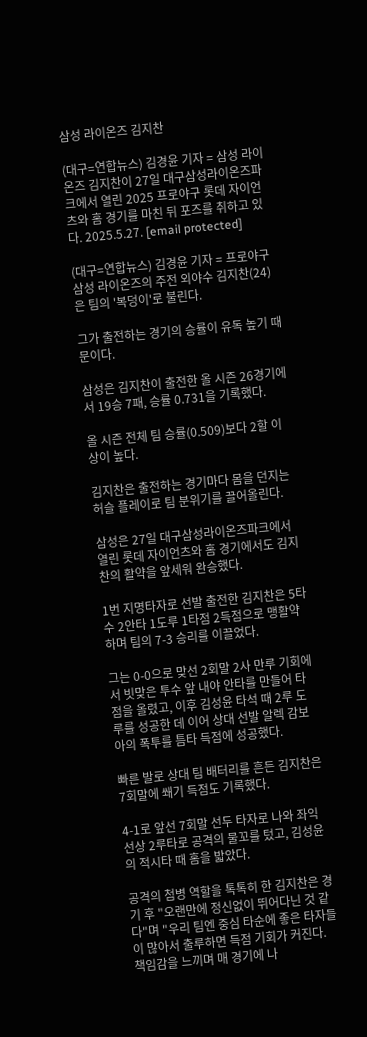삼성 라이온즈 김지찬

(대구=연합뉴스) 김경윤 기자 = 삼성 라이온즈 김지찬이 27일 대구삼성라이온즈파크에서 열린 2025 프로야구 롯데 자이언츠와 홈 경기를 마친 뒤 포즈를 취하고 있다. 2025.5.27. [email protected]

(대구=연합뉴스) 김경윤 기자 = 프로야구 삼성 라이온즈의 주전 외야수 김지찬(24)은 팀의 '복덩이'로 불린다.

그가 출전하는 경기의 승률이 유독 높기 때문이다.

삼성은 김지찬이 출전한 올 시즌 26경기에서 19승 7패, 승률 0.731을 기록했다.

올 시즌 전체 팀 승률(0.509)보다 2할 이상이 높다.

김지찬은 출전하는 경기마다 몸을 던지는 허슬 플레이로 팀 분위기를 끌어올린다.

삼성은 27일 대구삼성라이온즈파크에서 열린 롯데 자이언츠와 홈 경기에서도 김지찬의 활약을 앞세워 완승했다.

1번 지명타자로 선발 출전한 김지찬은 5타수 2안타 1도루 1타점 2득점으로 맹활약하며 팀의 7-3 승리를 이끌었다.

그는 0-0으로 맞선 2회말 2사 만루 기회에서 빗맞은 투수 앞 내야 안타를 만들어 타점을 올렸고, 이후 김성윤 타석 때 2루 도루를 성공한 데 이어 상대 선발 알렉 감보아의 폭투를 틈타 득점에 성공했다.

빠른 발로 상대 팀 배터리를 흔든 김지찬은 7회말에 쐐기 득점도 기록했다.

4-1로 앞선 7회말 선두 타자로 나와 좌익선상 2루타로 공격의 물꼬를 텄고, 김성윤의 적시타 때 홈을 밟았다.

공격의 첨병 역할을 톡톡히 한 김지찬은 경기 후 "오랜만에 정신없이 뛰어다닌 것 같다"며 "우리 팀엔 중심 타순에 좋은 타자들이 많아서 출루하면 득점 기회가 커진다. 책임감을 느끼며 매 경기에 나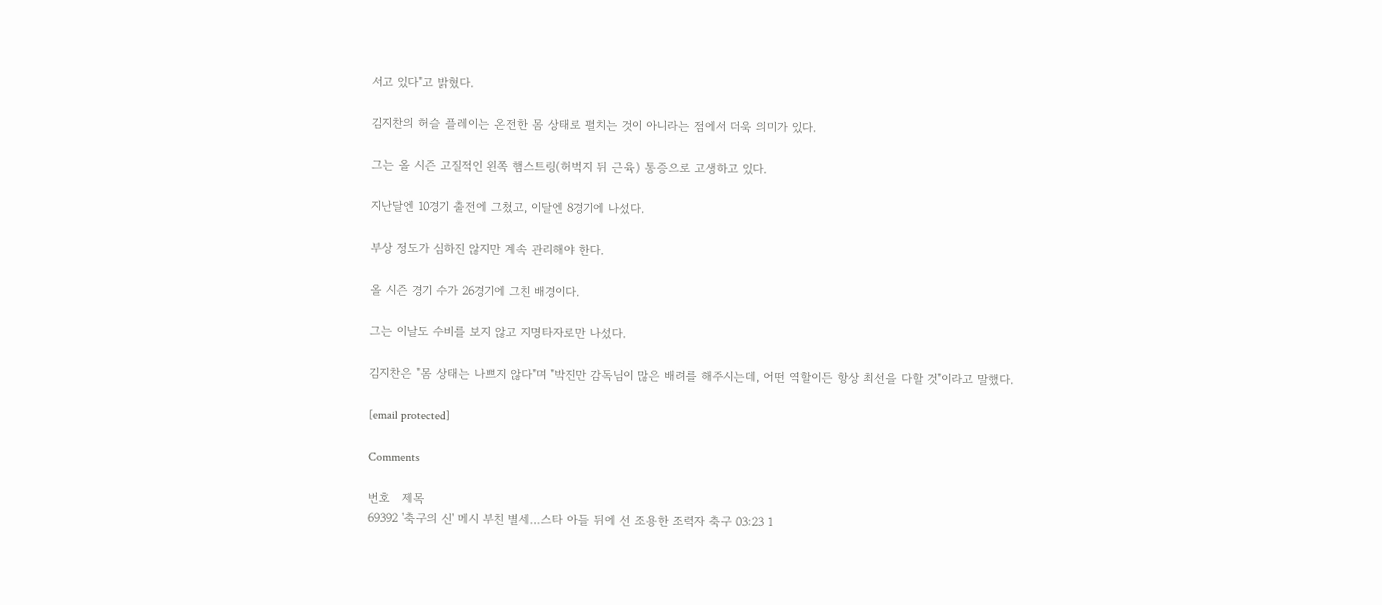서고 있다"고 밝혔다.

김지찬의 허슬 플레이는 온전한 몸 상태로 펼치는 것이 아니라는 점에서 더욱 의미가 있다.

그는 올 시즌 고질적인 왼쪽 햄스트링(허벅지 뒤 근육) 통증으로 고생하고 있다.

지난달엔 10경기 출전에 그쳤고, 이달엔 8경기에 나섰다.

부상 정도가 심하진 않지만 계속 관리해야 한다.

올 시즌 경기 수가 26경기에 그친 배경이다.

그는 이날도 수비를 보지 않고 지명타자로만 나섰다.

김지찬은 "몸 상태는 나쁘지 않다"며 "박진만 감독님이 많은 배려를 해주시는데, 어떤 역할이든 항상 최선을 다할 것"이라고 말했다.

[email protected]

Comments

번호   제목
69392 '축구의 신' 메시 부친 별세…스타 아들 뒤에 선 조용한 조력자 축구 03:23 1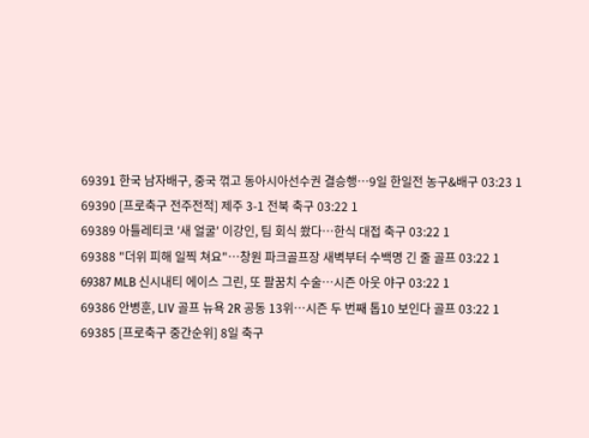69391 한국 남자배구, 중국 꺾고 동아시아선수권 결승행…9일 한일전 농구&배구 03:23 1
69390 [프로축구 전주전적] 제주 3-1 전북 축구 03:22 1
69389 아틀레티코 '새 얼굴' 이강인, 팀 회식 쐈다…한식 대접 축구 03:22 1
69388 "더위 피해 일찍 쳐요"…창원 파크골프장 새벽부터 수백명 긴 줄 골프 03:22 1
69387 MLB 신시내티 에이스 그린, 또 팔꿈치 수술…시즌 아웃 야구 03:22 1
69386 안병훈, LIV 골프 뉴욕 2R 공동 13위…시즌 두 번째 톱10 보인다 골프 03:22 1
69385 [프로축구 중간순위] 8일 축구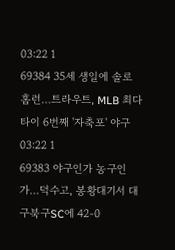03:22 1
69384 35세 생일에 솔로 홈런…트라우트, MLB 최다 타이 6번째 '자축포' 야구 03:22 1
69383 야구인가 농구인가…덕수고, 봉황대기서 대구북구SC에 42-0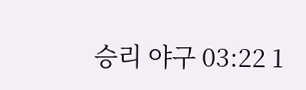승리 야구 03:22 1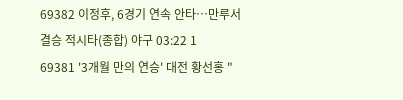69382 이정후, 6경기 연속 안타…만루서 결승 적시타(종합) 야구 03:22 1
69381 '3개월 만의 연승' 대전 황선홍 "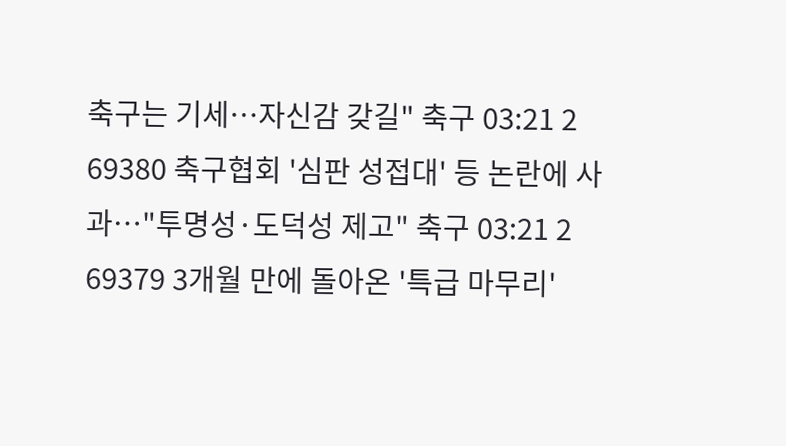축구는 기세…자신감 갖길" 축구 03:21 2
69380 축구협회 '심판 성접대' 등 논란에 사과…"투명성·도덕성 제고" 축구 03:21 2
69379 3개월 만에 돌아온 '특급 마무리'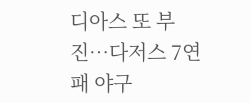디아스 또 부진…다저스 7연패 야구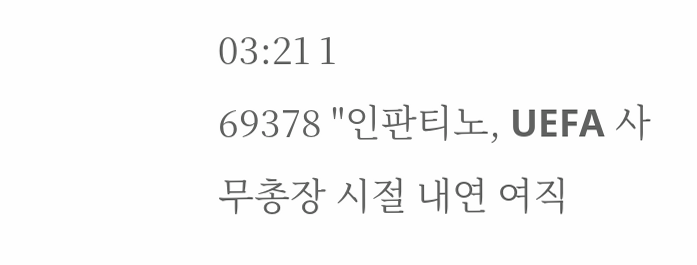03:21 1
69378 "인판티노, UEFA 사무총장 시절 내연 여직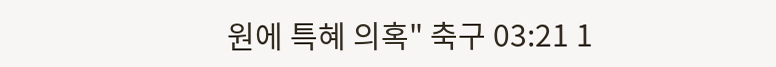원에 특혜 의혹" 축구 03:21 1